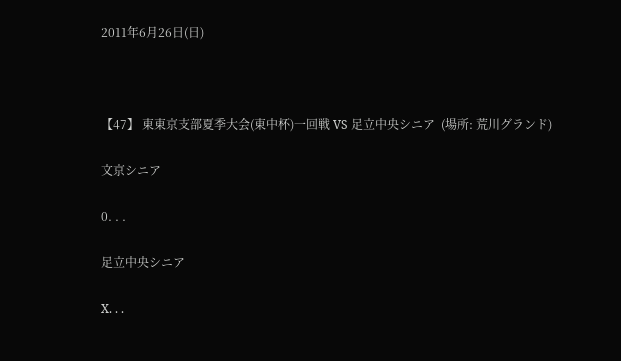2011年6月26日(日)



【47】 東東京支部夏季大会(東中杯)一回戦 VS 足立中央シニア  (場所: 荒川グランド)

文京シニア

0. . .

足立中央シニア

X. . .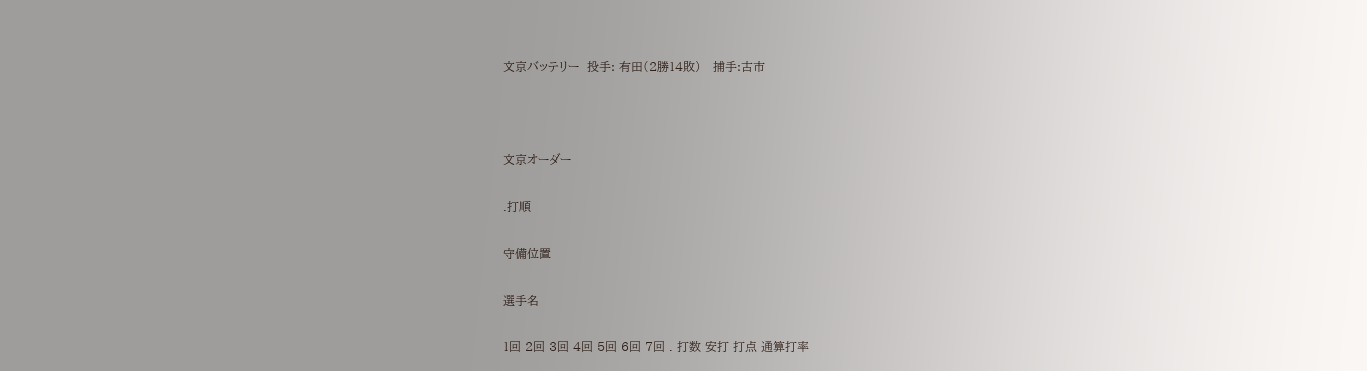文京バッテリー  投手: 有田(2勝14敗)   捕手:古市



文京オーダー

.打順

守備位置

選手名

1回 2回 3回 4回 5回 6回 7回 . 打数 安打 打点 通算打率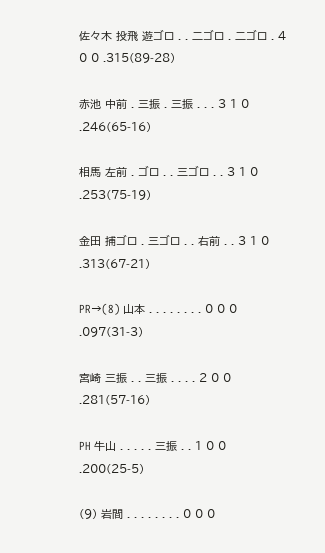佐々木 投飛 遊ゴロ . . 二ゴロ . 二ゴロ . 4 0 0 .315(89-28)

赤池 中前 . 三振 . 三振 . . . 3 1 0 .246(65-16)

相馬 左前 . ゴロ . . 三ゴロ . . 3 1 0 .253(75-19)

金田 捕ゴロ . 三ゴロ . . 右前 . . 3 1 0 .313(67-21)

PR→(8) 山本 . . . . . . . . 0 0 0 .097(31-3)

宮崎 三振 . . 三振 . . . . 2 0 0 .281(57-16)

PH 牛山 . . . . . 三振 . . 1 0 0 .200(25-5)

(9) 岩間 . . . . . . . . 0 0 0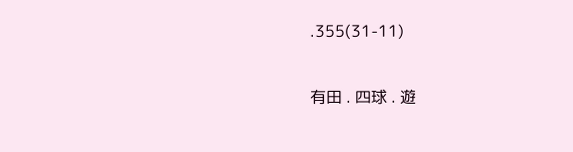.355(31-11)

有田 . 四球 . 遊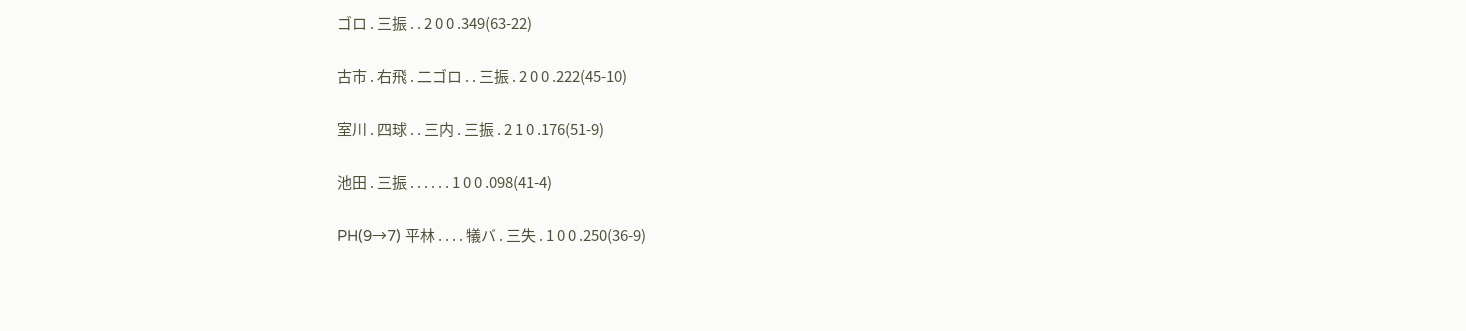ゴロ . 三振 . . 2 0 0 .349(63-22)

古市 . 右飛 . 二ゴロ . . 三振 . 2 0 0 .222(45-10)

室川 . 四球 . . 三内 . 三振 . 2 1 0 .176(51-9)

池田 . 三振 . . . . . . 1 0 0 .098(41-4)

PH(9→7) 平林 . . . . 犠バ . 三失 . 1 0 0 .250(36-9)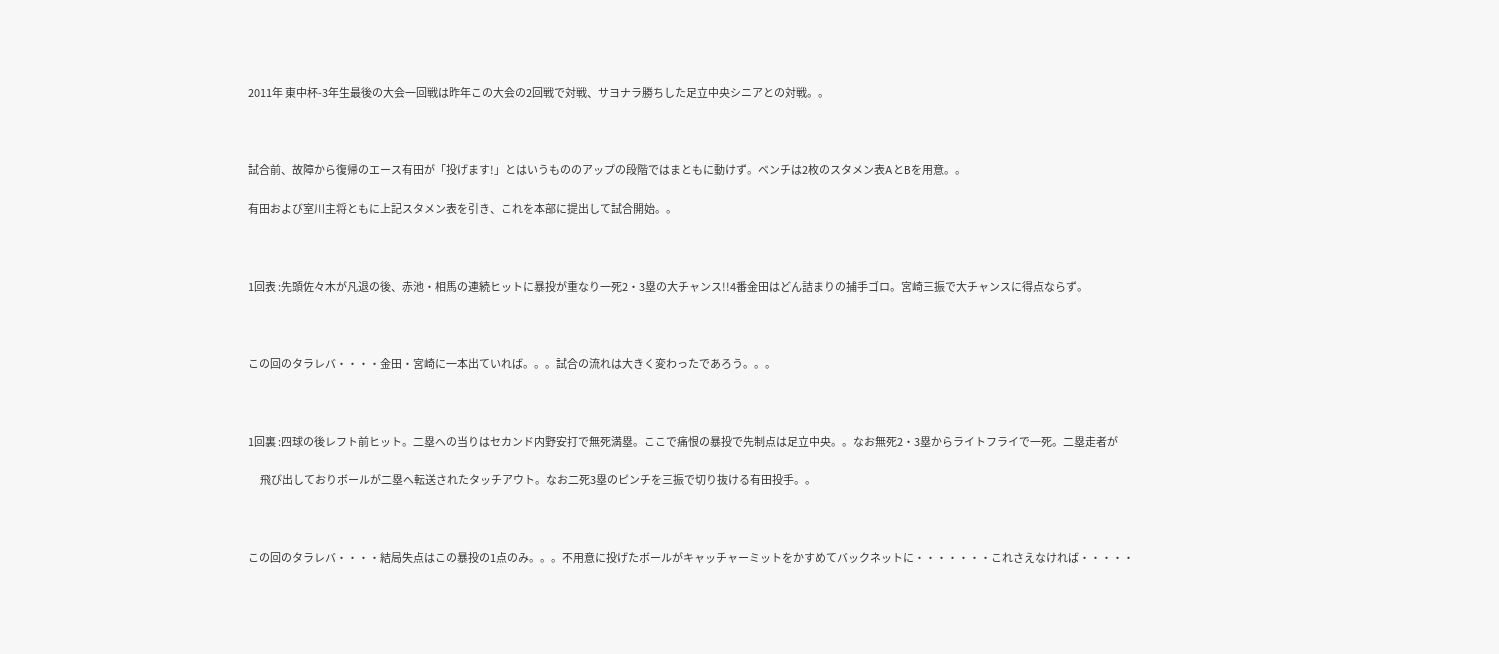2011年 東中杯-3年生最後の大会一回戦は昨年この大会の2回戦で対戦、サヨナラ勝ちした足立中央シニアとの対戦。。



試合前、故障から復帰のエース有田が「投げます!」とはいうもののアップの段階ではまともに動けず。ベンチは2枚のスタメン表AとBを用意。。

有田および室川主将ともに上記スタメン表を引き、これを本部に提出して試合開始。。



1回表 :先頭佐々木が凡退の後、赤池・相馬の連続ヒットに暴投が重なり一死2・3塁の大チャンス!!4番金田はどん詰まりの捕手ゴロ。宮崎三振で大チャンスに得点ならず。



この回のタラレバ・・・・金田・宮崎に一本出ていれば。。。試合の流れは大きく変わったであろう。。。



1回裏 :四球の後レフト前ヒット。二塁への当りはセカンド内野安打で無死満塁。ここで痛恨の暴投で先制点は足立中央。。なお無死2・3塁からライトフライで一死。二塁走者が

      飛び出しておりボールが二塁へ転送されたタッチアウト。なお二死3塁のピンチを三振で切り抜ける有田投手。。



この回のタラレバ・・・・結局失点はこの暴投の1点のみ。。。不用意に投げたボールがキャッチャーミットをかすめてバックネットに・・・・・・・これさえなければ・・・・・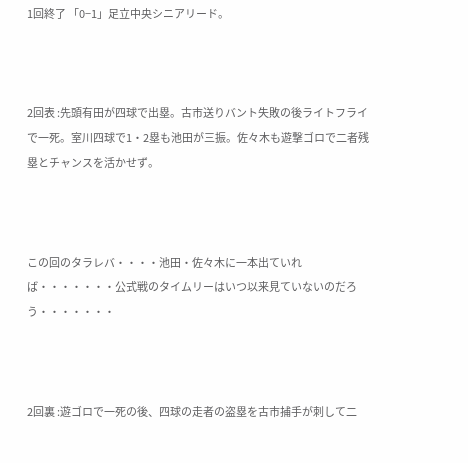1回終了 「0−1」足立中央シニアリード。



2回表 :先頭有田が四球で出塁。古市送りバント失敗の後ライトフライで一死。室川四球で1・2塁も池田が三振。佐々木も遊撃ゴロで二者残塁とチャンスを活かせず。



この回のタラレバ・・・・池田・佐々木に一本出ていれば・・・・・・・公式戦のタイムリーはいつ以来見ていないのだろう・・・・・・・



2回裏 :遊ゴロで一死の後、四球の走者の盗塁を古市捕手が刺して二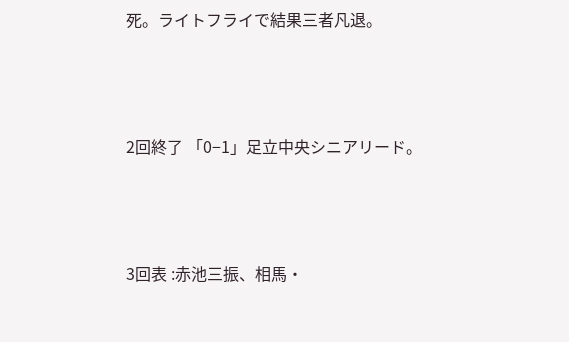死。ライトフライで結果三者凡退。



2回終了 「0−1」足立中央シニアリード。



3回表 :赤池三振、相馬・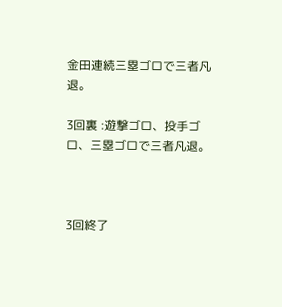金田連続三塁ゴロで三者凡退。

3回裏 :遊撃ゴロ、投手ゴロ、三塁ゴロで三者凡退。



3回終了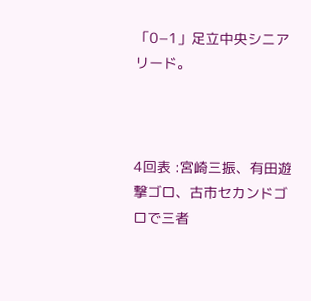「0−1」足立中央シニアリード。



4回表 :宮崎三振、有田遊撃ゴロ、古市セカンドゴロで三者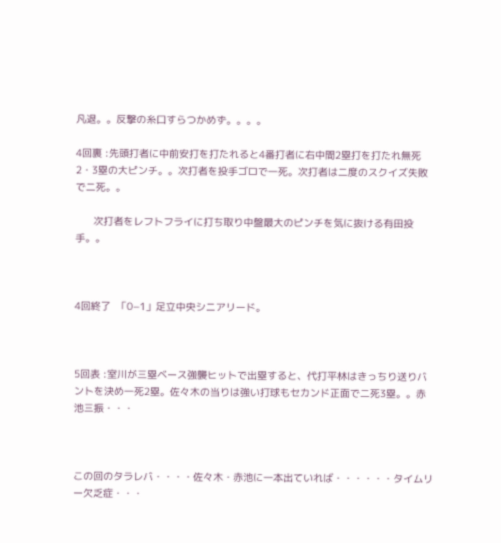凡退。。反撃の糸口すらつかめず。。。。

4回裏 :先頭打者に中前安打を打たれると4番打者に右中間2塁打を打たれ無死2・3塁の大ピンチ。。次打者を投手ゴロで一死。次打者は二度のスクイズ失敗で二死。。

      次打者をレフトフライに打ち取り中盤最大のピンチを気に抜ける有田投手。。



4回終了  「0−1」足立中央シニアリード。



5回表 :室川が三塁ベース強襲ヒットで出塁すると、代打平林はきっちり送りバントを決め一死2塁。佐々木の当りは強い打球もセカンド正面で二死3塁。。赤池三振・・・



この回のタラレバ・・・・佐々木・赤池に一本出ていれば・・・・・・タイムリー欠乏症・・・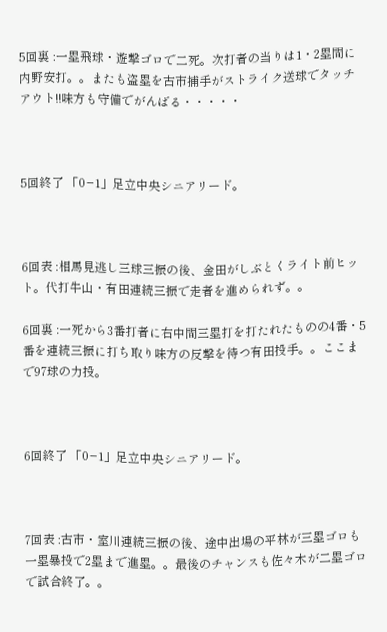5回裏 :一塁飛球・遊撃ゴロで二死。次打者の当りは1・2塁間に内野安打。。またも盗塁を古市捕手がストライク送球でタッチアウト!!味方も守備でがんばる・・・・・



5回終了 「0−1」足立中央シニアリード。



6回表 :相馬見逃し三球三振の後、金田がしぶとくライト前ヒット。代打牛山・有田連続三振で走者を進められず。。

6回裏 :一死から3番打者に右中間三塁打を打たれたものの4番・5番を連続三振に打ち取り味方の反撃を待つ有田投手。。ここまで97球の力投。



6回終了 「0−1」足立中央シニアリード。



7回表 :古市・室川連続三振の後、途中出場の平林が三塁ゴロも一塁暴投で2塁まで進塁。。最後のチャンスも佐々木が二塁ゴロで試合終了。。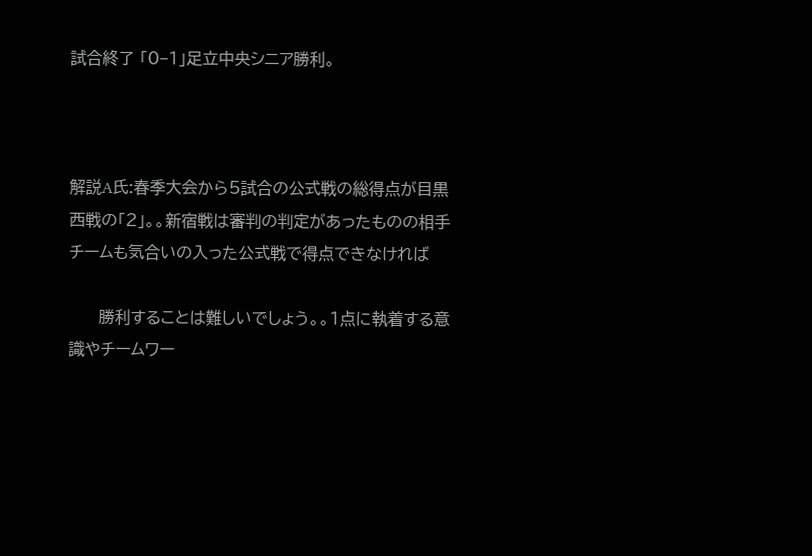試合終了 「0−1」足立中央シニア勝利。



解説A氏:春季大会から5試合の公式戦の総得点が目黒西戦の「2」。。新宿戦は審判の判定があったものの相手チームも気合いの入った公式戦で得点できなければ

      勝利することは難しいでしょう。。1点に執着する意識やチームワー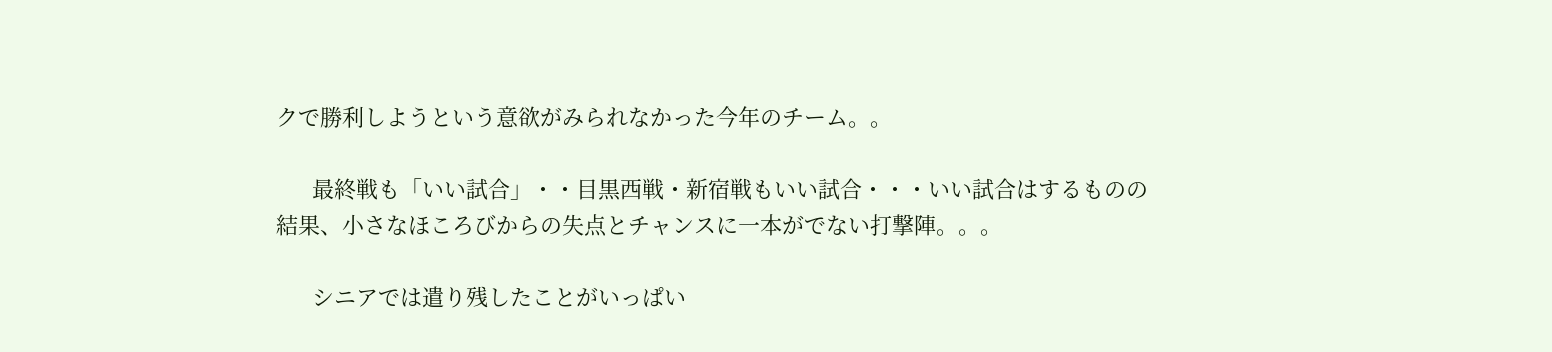クで勝利しようという意欲がみられなかった今年のチーム。。

      最終戦も「いい試合」・・目黒西戦・新宿戦もいい試合・・・いい試合はするものの結果、小さなほころびからの失点とチャンスに一本がでない打撃陣。。。

      シニアでは遣り残したことがいっぱい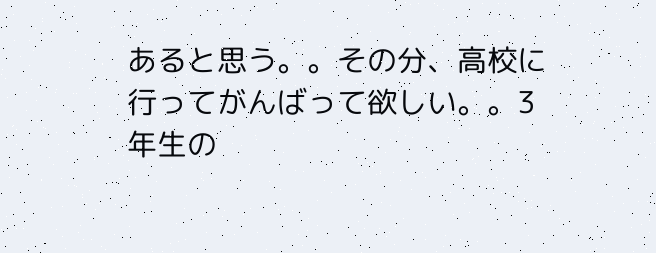あると思う。。その分、高校に行ってがんばって欲しい。。3年生の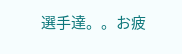選手達。。お疲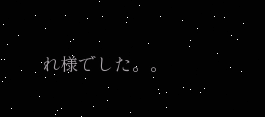れ様でした。。